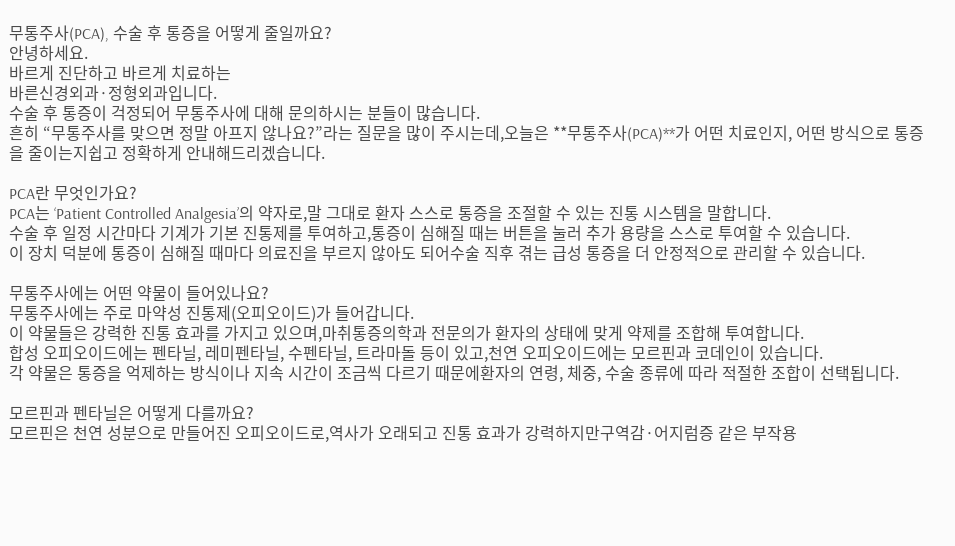무통주사(PCA), 수술 후 통증을 어떻게 줄일까요?
안녕하세요.
바르게 진단하고 바르게 치료하는
바른신경외과·정형외과입니다.
수술 후 통증이 걱정되어 무통주사에 대해 문의하시는 분들이 많습니다.
흔히 “무통주사를 맞으면 정말 아프지 않나요?”라는 질문을 많이 주시는데,오늘은 **무통주사(PCA)**가 어떤 치료인지, 어떤 방식으로 통증을 줄이는지쉽고 정확하게 안내해드리겠습니다.

PCA란 무엇인가요?
PCA는 ‘Patient Controlled Analgesia’의 약자로,말 그대로 환자 스스로 통증을 조절할 수 있는 진통 시스템을 말합니다.
수술 후 일정 시간마다 기계가 기본 진통제를 투여하고,통증이 심해질 때는 버튼을 눌러 추가 용량을 스스로 투여할 수 있습니다.
이 장치 덕분에 통증이 심해질 때마다 의료진을 부르지 않아도 되어수술 직후 겪는 급성 통증을 더 안정적으로 관리할 수 있습니다.

무통주사에는 어떤 약물이 들어있나요?
무통주사에는 주로 마약성 진통제(오피오이드)가 들어갑니다.
이 약물들은 강력한 진통 효과를 가지고 있으며,마취통증의학과 전문의가 환자의 상태에 맞게 약제를 조합해 투여합니다.
합성 오피오이드에는 펜타닐, 레미펜타닐, 수펜타닐, 트라마돌 등이 있고,천연 오피오이드에는 모르핀과 코데인이 있습니다.
각 약물은 통증을 억제하는 방식이나 지속 시간이 조금씩 다르기 때문에환자의 연령, 체중, 수술 종류에 따라 적절한 조합이 선택됩니다.

모르핀과 펜타닐은 어떻게 다를까요?
모르핀은 천연 성분으로 만들어진 오피오이드로,역사가 오래되고 진통 효과가 강력하지만구역감·어지럼증 같은 부작용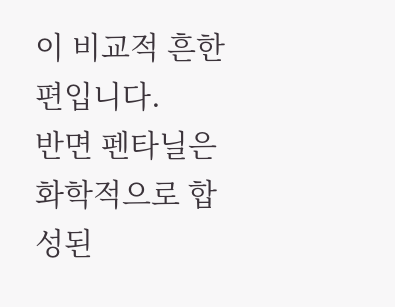이 비교적 흔한 편입니다.
반면 펜타닐은 화학적으로 합성된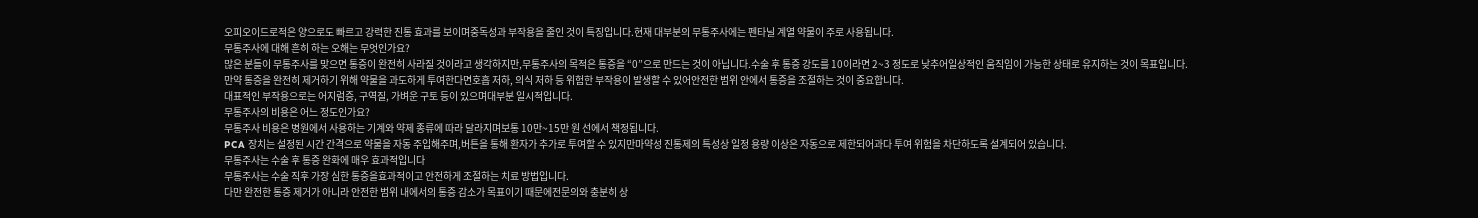오피오이드로적은 양으로도 빠르고 강력한 진통 효과를 보이며중독성과 부작용을 줄인 것이 특징입니다.현재 대부분의 무통주사에는 펜타닐 계열 약물이 주로 사용됩니다.
무통주사에 대해 흔히 하는 오해는 무엇인가요?
많은 분들이 무통주사를 맞으면 통증이 완전히 사라질 것이라고 생각하지만,무통주사의 목적은 통증을 “0”으로 만드는 것이 아닙니다.수술 후 통증 강도를 10이라면 2~3 정도로 낮추어일상적인 움직임이 가능한 상태로 유지하는 것이 목표입니다.
만약 통증을 완전히 제거하기 위해 약물을 과도하게 투여한다면호흡 저하, 의식 저하 등 위험한 부작용이 발생할 수 있어안전한 범위 안에서 통증을 조절하는 것이 중요합니다.
대표적인 부작용으로는 어지럼증, 구역질, 가벼운 구토 등이 있으며대부분 일시적입니다.
무통주사의 비용은 어느 정도인가요?
무통주사 비용은 병원에서 사용하는 기계와 약제 종류에 따라 달라지며보통 10만~15만 원 선에서 책정됩니다.
PCA 장치는 설정된 시간 간격으로 약물을 자동 주입해주며,버튼을 통해 환자가 추가로 투여할 수 있지만마약성 진통제의 특성상 일정 용량 이상은 자동으로 제한되어과다 투여 위험을 차단하도록 설계되어 있습니다.
무통주사는 수술 후 통증 완화에 매우 효과적입니다
무통주사는 수술 직후 가장 심한 통증을효과적이고 안전하게 조절하는 치료 방법입니다.
다만 완전한 통증 제거가 아니라 안전한 범위 내에서의 통증 감소가 목표이기 때문에전문의와 충분히 상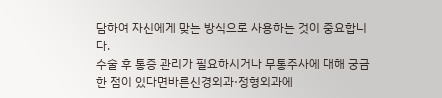담하여 자신에게 맞는 방식으로 사용하는 것이 중요합니다.
수술 후 통증 관리가 필요하시거나 무통주사에 대해 궁금한 점이 있다면바른신경외과·정형외과에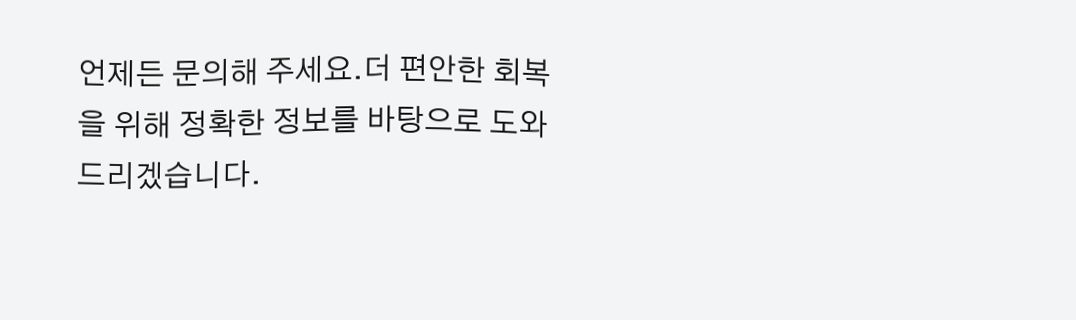언제든 문의해 주세요.더 편안한 회복을 위해 정확한 정보를 바탕으로 도와드리겠습니다.